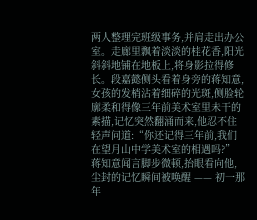两人整理完班级事务,并肩走出办公室。走廊里飘着淡淡的桂花香,阳光斜斜地铺在地板上,将身影拉得修长。段嘉懿侧头看着身旁的蒋知意,女孩的发梢沾着细碎的光斑,侧脸轮廓柔和得像三年前美术室里未干的素描,记忆突然翻涌而来,他忍不住轻声问道:“你还记得三年前,我们在望月山中学美术室的相遇吗?”
蒋知意闻言脚步微顿,抬眼看向他,尘封的记忆瞬间被唤醒 —— 初一那年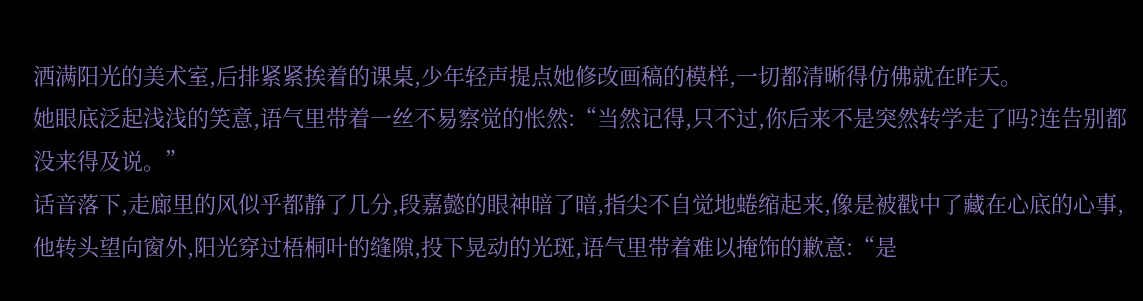洒满阳光的美术室,后排紧紧挨着的课桌,少年轻声提点她修改画稿的模样,一切都清晰得仿佛就在昨天。
她眼底泛起浅浅的笑意,语气里带着一丝不易察觉的怅然:“当然记得,只不过,你后来不是突然转学走了吗?连告别都没来得及说。”
话音落下,走廊里的风似乎都静了几分,段嘉懿的眼神暗了暗,指尖不自觉地蜷缩起来,像是被戳中了藏在心底的心事,他转头望向窗外,阳光穿过梧桐叶的缝隙,投下晃动的光斑,语气里带着难以掩饰的歉意:“是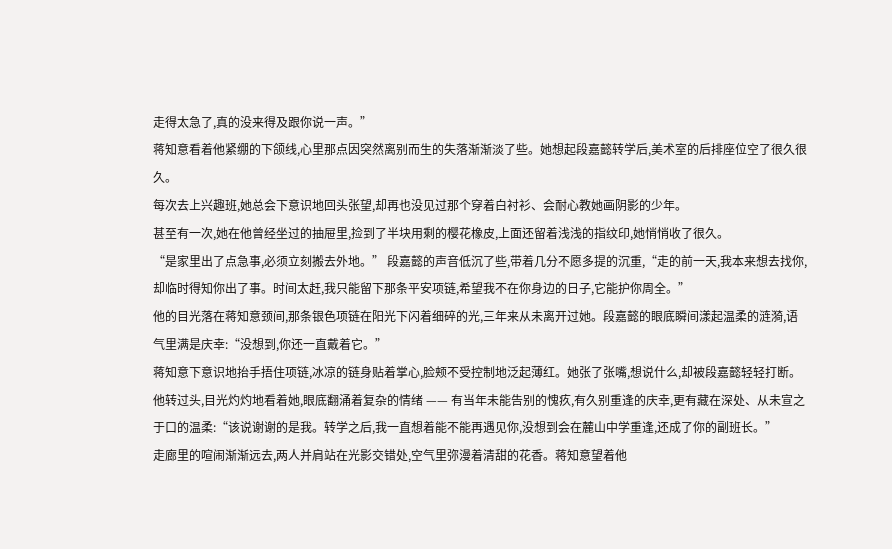走得太急了,真的没来得及跟你说一声。”
蒋知意看着他紧绷的下颌线,心里那点因突然离别而生的失落渐渐淡了些。她想起段嘉懿转学后,美术室的后排座位空了很久很久。
每次去上兴趣班,她总会下意识地回头张望,却再也没见过那个穿着白衬衫、会耐心教她画阴影的少年。
甚至有一次,她在他曾经坐过的抽屉里,捡到了半块用剩的樱花橡皮,上面还留着浅浅的指纹印,她悄悄收了很久。
“是家里出了点急事,必须立刻搬去外地。” 段嘉懿的声音低沉了些,带着几分不愿多提的沉重,“走的前一天,我本来想去找你,却临时得知你出了事。时间太赶,我只能留下那条平安项链,希望我不在你身边的日子,它能护你周全。”
他的目光落在蒋知意颈间,那条银色项链在阳光下闪着细碎的光,三年来从未离开过她。段嘉懿的眼底瞬间漾起温柔的涟漪,语气里满是庆幸:“没想到,你还一直戴着它。”
蒋知意下意识地抬手捂住项链,冰凉的链身贴着掌心,脸颊不受控制地泛起薄红。她张了张嘴,想说什么,却被段嘉懿轻轻打断。
他转过头,目光灼灼地看着她,眼底翻涌着复杂的情绪 —— 有当年未能告别的愧疚,有久别重逢的庆幸,更有藏在深处、从未宣之于口的温柔:“该说谢谢的是我。转学之后,我一直想着能不能再遇见你,没想到会在麓山中学重逢,还成了你的副班长。”
走廊里的喧闹渐渐远去,两人并肩站在光影交错处,空气里弥漫着清甜的花香。蒋知意望着他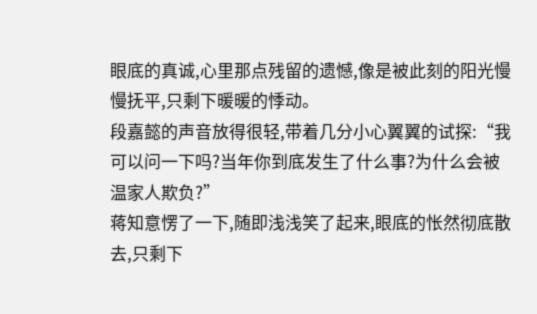眼底的真诚,心里那点残留的遗憾,像是被此刻的阳光慢慢抚平,只剩下暖暖的悸动。
段嘉懿的声音放得很轻,带着几分小心翼翼的试探:“我可以问一下吗?当年你到底发生了什么事?为什么会被温家人欺负?”
蒋知意愣了一下,随即浅浅笑了起来,眼底的怅然彻底散去,只剩下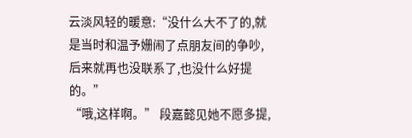云淡风轻的暖意:“没什么大不了的,就是当时和温予姗闹了点朋友间的争吵,后来就再也没联系了,也没什么好提的。”
“哦,这样啊。” 段嘉懿见她不愿多提,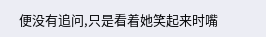便没有追问,只是看着她笑起来时嘴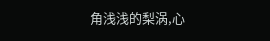角浅浅的梨涡,心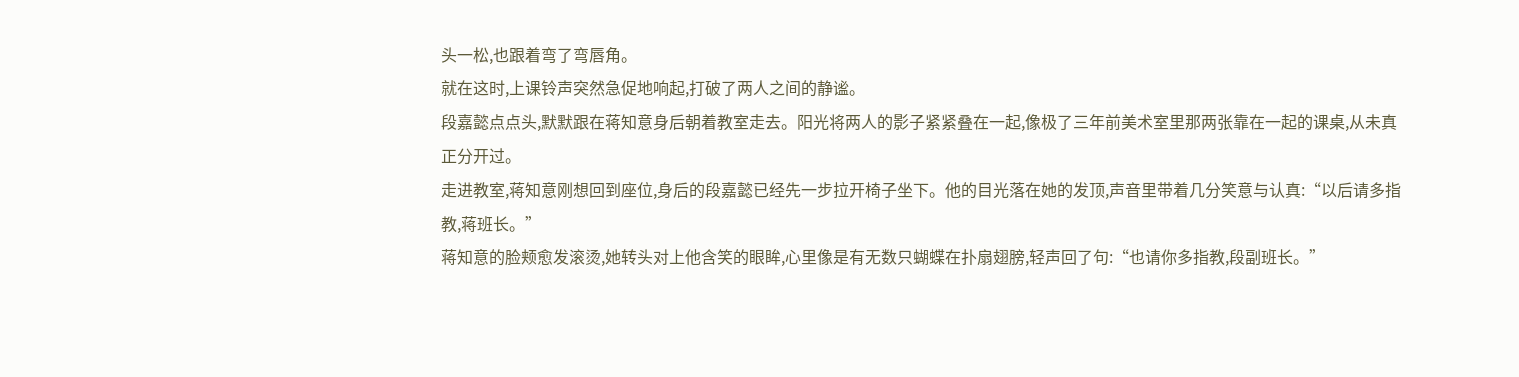头一松,也跟着弯了弯唇角。
就在这时,上课铃声突然急促地响起,打破了两人之间的静谧。
段嘉懿点点头,默默跟在蒋知意身后朝着教室走去。阳光将两人的影子紧紧叠在一起,像极了三年前美术室里那两张靠在一起的课桌,从未真正分开过。
走进教室,蒋知意刚想回到座位,身后的段嘉懿已经先一步拉开椅子坐下。他的目光落在她的发顶,声音里带着几分笑意与认真:“以后请多指教,蒋班长。”
蒋知意的脸颊愈发滚烫,她转头对上他含笑的眼眸,心里像是有无数只蝴蝶在扑扇翅膀,轻声回了句:“也请你多指教,段副班长。”